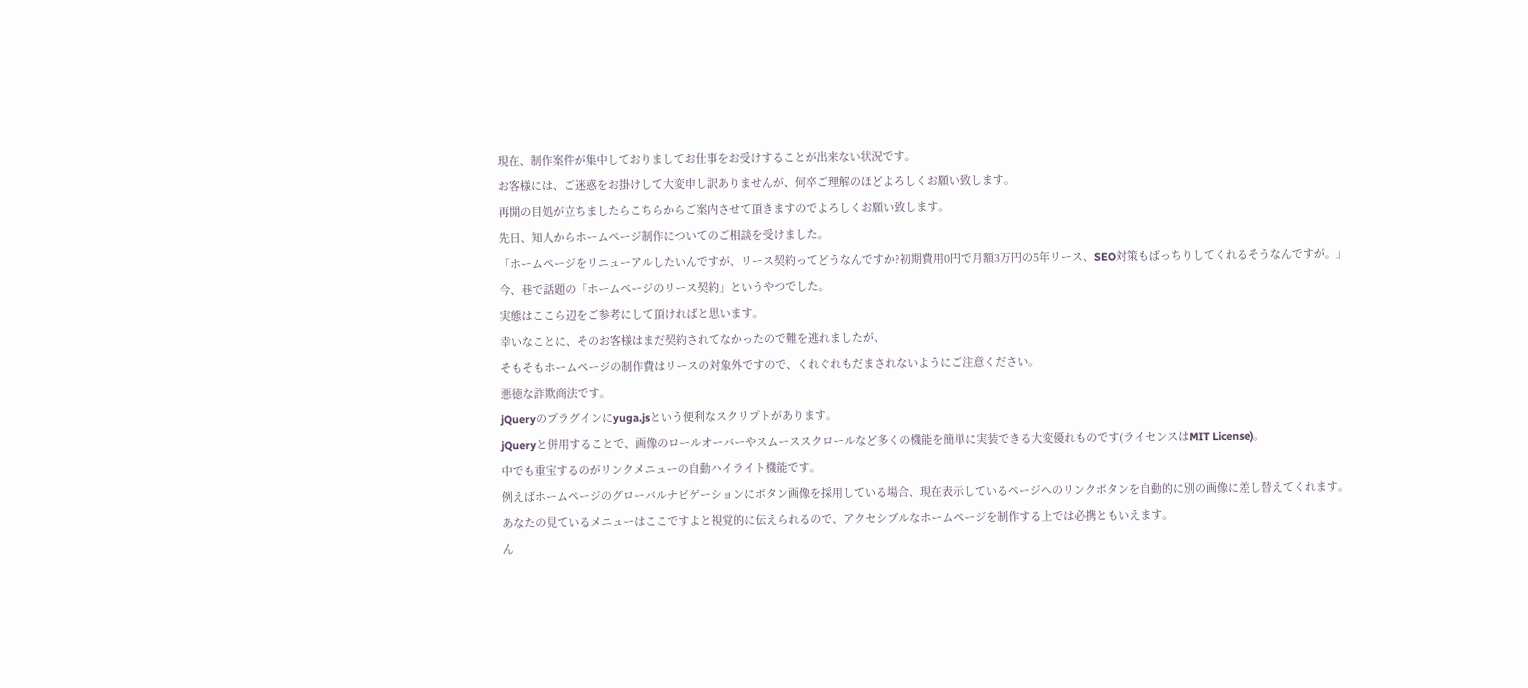現在、制作案件が集中しておりましてお仕事をお受けすることが出来ない状況です。
お客様には、ご迷惑をお掛けして大変申し訳ありませんが、何卒ご理解のほどよろしくお願い致します。
再開の目処が立ちましたらこちらからご案内させて頂きますのでよろしくお願い致します。
先日、知人からホームページ制作についてのご相談を受けました。
「ホームページをリニューアルしたいんですが、リース契約ってどうなんですか?初期費用0円で月額3万円の5年リース、SEO対策もばっちりしてくれるそうなんですが。」
今、巷で話題の「ホームページのリース契約」というやつでした。
実態はここら辺をご参考にして頂ければと思います。
幸いなことに、そのお客様はまだ契約されてなかったので難を逃れましたが、
そもそもホームページの制作費はリースの対象外ですので、くれぐれもだまされないようにご注意ください。
悪徳な詐欺商法です。
jQueryのプラグインにyuga.jsという便利なスクリプトがあります。
jQueryと併用することで、画像のロールオーバーやスムーススクロールなど多くの機能を簡単に実装できる大変優れものです(ライセンスはMIT License)。
中でも重宝するのがリンクメニューの自動ハイライト機能です。
例えばホームページのグローバルナビゲーションにボタン画像を採用している場合、現在表示しているページへのリンクボタンを自動的に別の画像に差し替えてくれます。
あなたの見ているメニューはここですよと視覚的に伝えられるので、アクセシブルなホームページを制作する上では必携ともいえます。
ん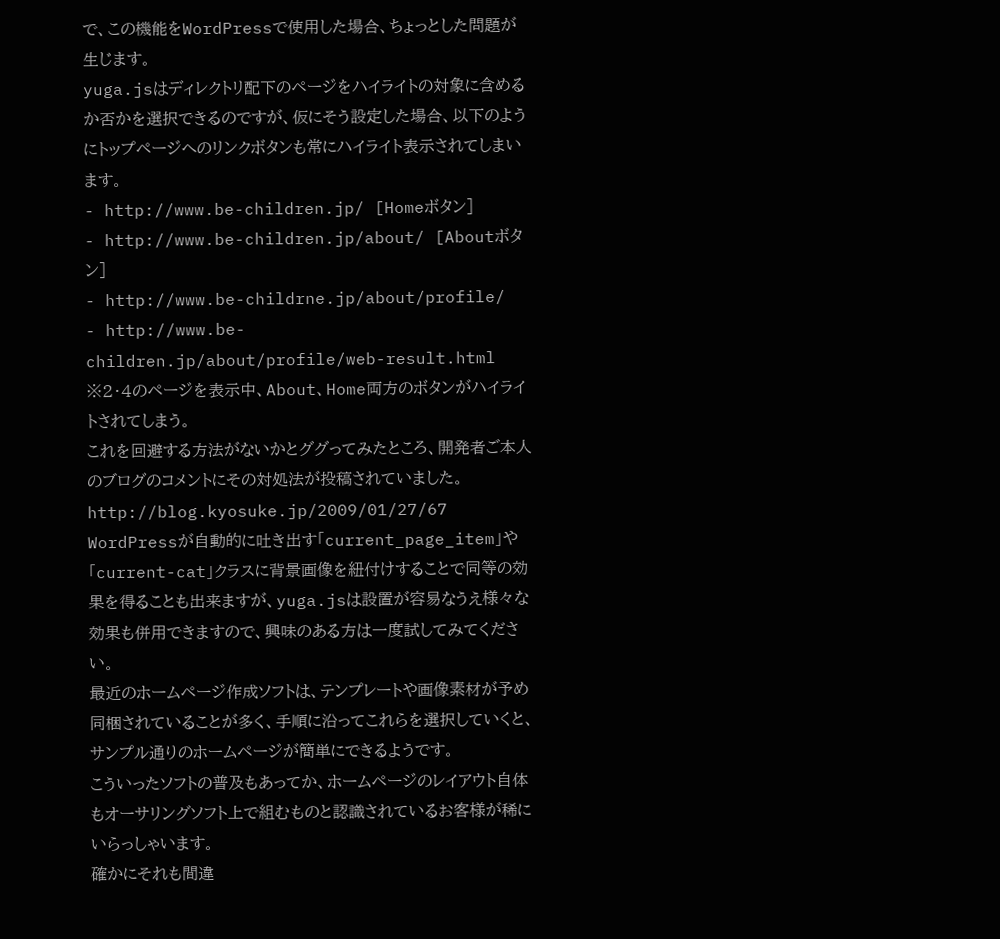で、この機能をWordPressで使用した場合、ちょっとした問題が生じます。
yuga.jsはディレクトリ配下のページをハイライトの対象に含めるか否かを選択できるのですが、仮にそう設定した場合、以下のようにトップページへのリンクボタンも常にハイライト表示されてしまいます。
- http://www.be-children.jp/ [Homeボタン]
- http://www.be-children.jp/about/ [Aboutボタン]
- http://www.be-childrne.jp/about/profile/
- http://www.be-children.jp/about/profile/web-result.html
※2・4のページを表示中、About、Home両方のボタンがハイライトされてしまう。
これを回避する方法がないかとググってみたところ、開発者ご本人のブログのコメントにその対処法が投稿されていました。
http://blog.kyosuke.jp/2009/01/27/67
WordPressが自動的に吐き出す「current_page_item」や「current-cat」クラスに背景画像を紐付けすることで同等の効果を得ることも出来ますが、yuga.jsは設置が容易なうえ様々な効果も併用できますので、興味のある方は一度試してみてください。
最近のホームページ作成ソフトは、テンプレートや画像素材が予め同梱されていることが多く、手順に沿ってこれらを選択していくと、サンプル通りのホームページが簡単にできるようです。
こういったソフトの普及もあってか、ホームページのレイアウト自体もオーサリングソフト上で組むものと認識されているお客様が稀にいらっしゃいます。
確かにそれも間違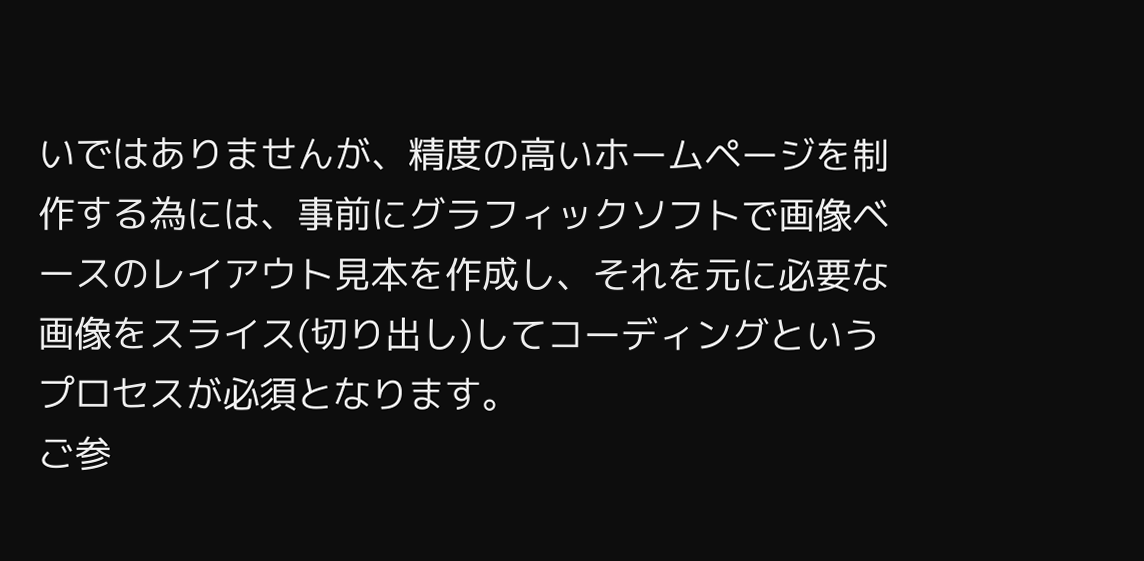いではありませんが、精度の高いホームページを制作する為には、事前にグラフィックソフトで画像ベースのレイアウト見本を作成し、それを元に必要な画像をスライス(切り出し)してコーディングというプロセスが必須となります。
ご参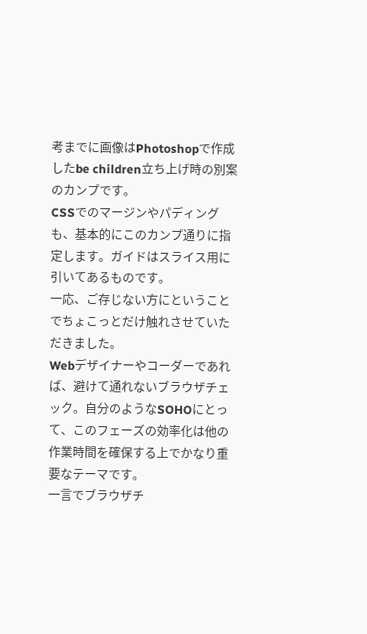考までに画像はPhotoshopで作成したbe children立ち上げ時の別案のカンプです。
CSSでのマージンやパディングも、基本的にこのカンプ通りに指定します。ガイドはスライス用に引いてあるものです。
一応、ご存じない方にということでちょこっとだけ触れさせていただきました。
Webデザイナーやコーダーであれば、避けて通れないブラウザチェック。自分のようなSOHOにとって、このフェーズの効率化は他の作業時間を確保する上でかなり重要なテーマです。
一言でブラウザチ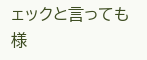ェックと言っても様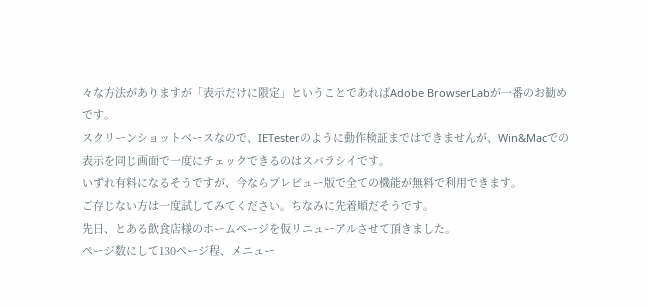々な方法がありますが「表示だけに限定」ということであればAdobe BrowserLabが一番のお勧めです。
スクリーンショットベースなので、IETesterのように動作検証まではできませんが、Win&Macでの表示を同じ画面で一度にチェックできるのはスバラシイです。
いずれ有料になるそうですが、今ならプレビュー版で全ての機能が無料で利用できます。
ご存じない方は一度試してみてください。ちなみに先着順だそうです。
先日、とある飲食店様のホームページを仮リニューアルさせて頂きました。
ページ数にして130ページ程、メニュー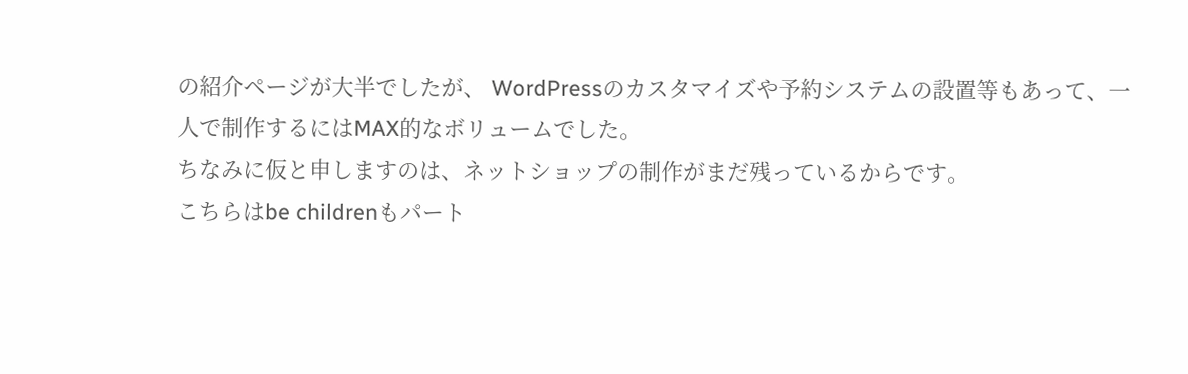の紹介ページが大半でしたが、 WordPressのカスタマイズや予約システムの設置等もあって、一人で制作するにはMAX的なボリュームでした。
ちなみに仮と申しますのは、ネットショップの制作がまだ残っているからです。
こちらはbe childrenもパート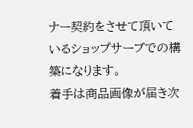ナー契約をさせて頂いているショップサーブでの構築になります。
着手は商品画像が届き次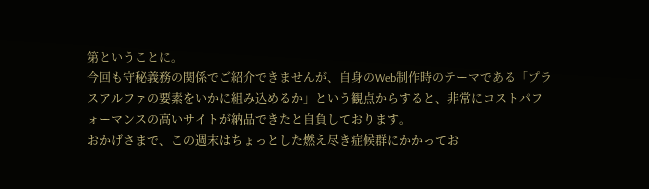第ということに。
今回も守秘義務の関係でご紹介できませんが、自身のWeb制作時のテーマである「プラスアルファの要素をいかに組み込めるか」という観点からすると、非常にコストパフォーマンスの高いサイトが納品できたと自負しております。
おかげさまで、この週末はちょっとした燃え尽き症候群にかかってお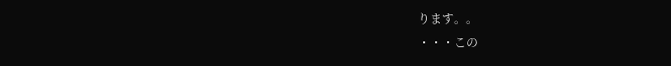ります。。
・・・この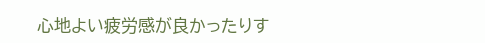心地よい疲労感が良かったりす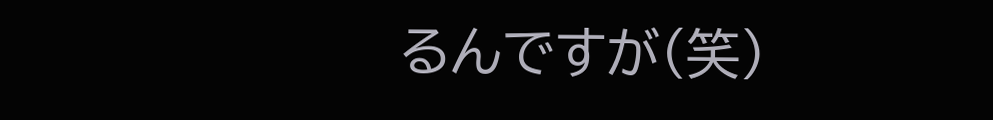るんですが(笑)